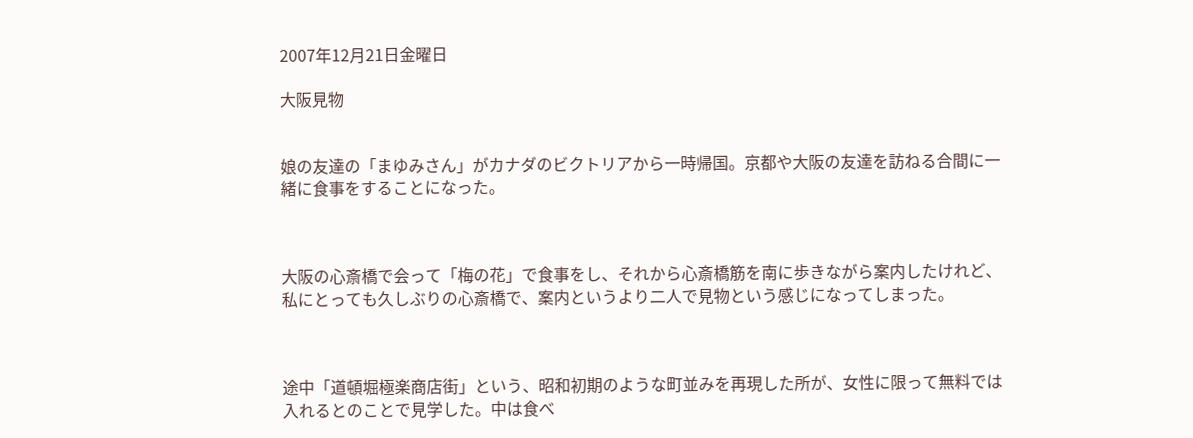2007年12月21日金曜日

大阪見物


娘の友達の「まゆみさん」がカナダのビクトリアから一時帰国。京都や大阪の友達を訪ねる合間に一緒に食事をすることになった。



大阪の心斎橋で会って「梅の花」で食事をし、それから心斎橋筋を南に歩きながら案内したけれど、私にとっても久しぶりの心斎橋で、案内というより二人で見物という感じになってしまった。



途中「道頓堀極楽商店街」という、昭和初期のような町並みを再現した所が、女性に限って無料では入れるとのことで見学した。中は食べ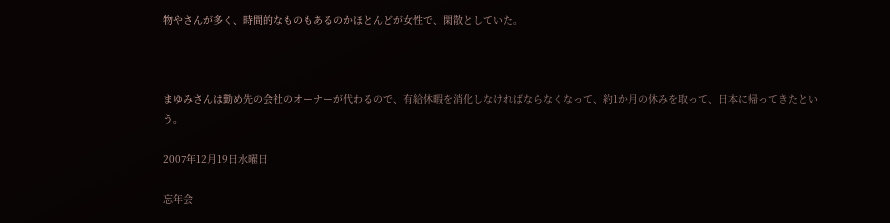物やさんが多く、時間的なものもあるのかほとんどが女性で、閑散としていた。



まゆみさんは勤め先の会社のオーナーが代わるので、有給休暇を消化しなければならなくなって、約1か月の休みを取って、日本に帰ってきたという。

2007年12月19日水曜日

忘年会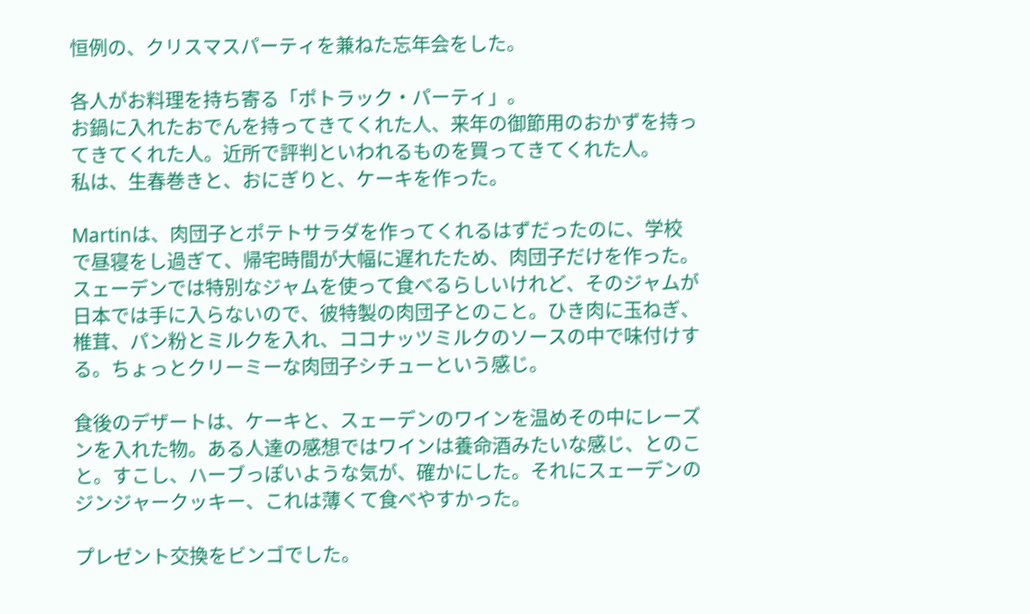恒例の、クリスマスパーティを兼ねた忘年会をした。

各人がお料理を持ち寄る「ポトラック・パーティ」。
お鍋に入れたおでんを持ってきてくれた人、来年の御節用のおかずを持ってきてくれた人。近所で評判といわれるものを買ってきてくれた人。
私は、生春巻きと、おにぎりと、ケーキを作った。

Martinは、肉団子とポテトサラダを作ってくれるはずだったのに、学校で昼寝をし過ぎて、帰宅時間が大幅に遅れたため、肉団子だけを作った。
スェーデンでは特別なジャムを使って食べるらしいけれど、そのジャムが日本では手に入らないので、彼特製の肉団子とのこと。ひき肉に玉ねぎ、椎茸、パン粉とミルクを入れ、ココナッツミルクのソースの中で味付けする。ちょっとクリーミーな肉団子シチューという感じ。

食後のデザートは、ケーキと、スェーデンのワインを温めその中にレーズンを入れた物。ある人達の感想ではワインは養命酒みたいな感じ、とのこと。すこし、ハーブっぽいような気が、確かにした。それにスェーデンのジンジャークッキー、これは薄くて食べやすかった。

プレゼント交換をビンゴでした。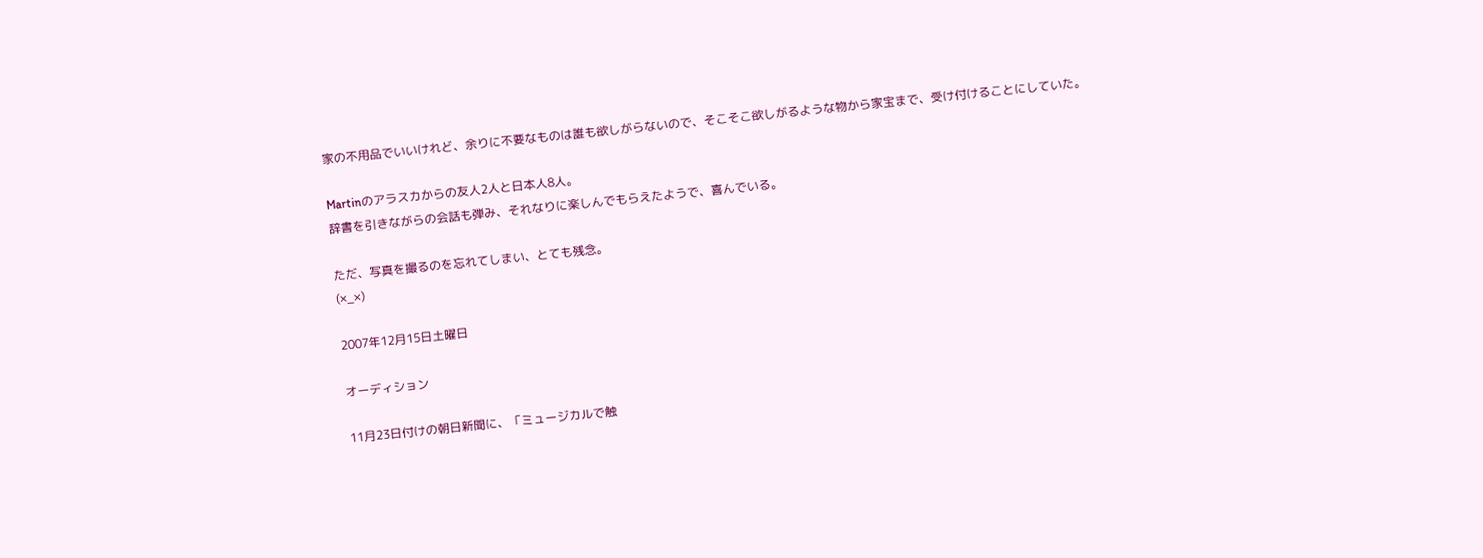家の不用品でいいけれど、余りに不要なものは誰も欲しがらないので、そこそこ欲しがるような物から家宝まで、受け付けることにしていた。

Martinのアラスカからの友人2人と日本人8人。
辞書を引きながらの会話も弾み、それなりに楽しんでもらえたようで、喜んでいる。

ただ、写真を撮るのを忘れてしまい、とても残念。
(×_×)

2007年12月15日土曜日

オーディション

11月23日付けの朝日新聞に、「ミュージカルで触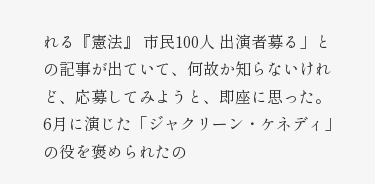れる『憲法』 市民100人 出演者募る」との記事が出ていて、何故か知らないけれど、応募してみようと、即座に思った。
6月に演じた「ジャクリーン・ケネディ」の役を褒められたの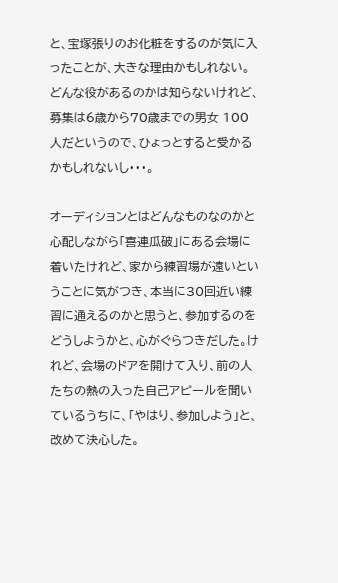と、宝塚張りのお化粧をするのが気に入ったことが、大きな理由かもしれない。どんな役があるのかは知らないけれど、募集は6歳から70歳までの男女 100人だというので、ひょっとすると受かるかもしれないし・・・。

オーディションとはどんなものなのかと心配しながら「喜連瓜破」にある会場に着いたけれど、家から練習場が遠いということに気がつき、本当に30回近い練習に通えるのかと思うと、参加するのをどうしようかと、心がぐらつきだした。けれど、会場のドアを開けて入り、前の人たちの熱の入った自己アピールを聞いているうちに、「やはり、参加しよう」と、改めて決心した。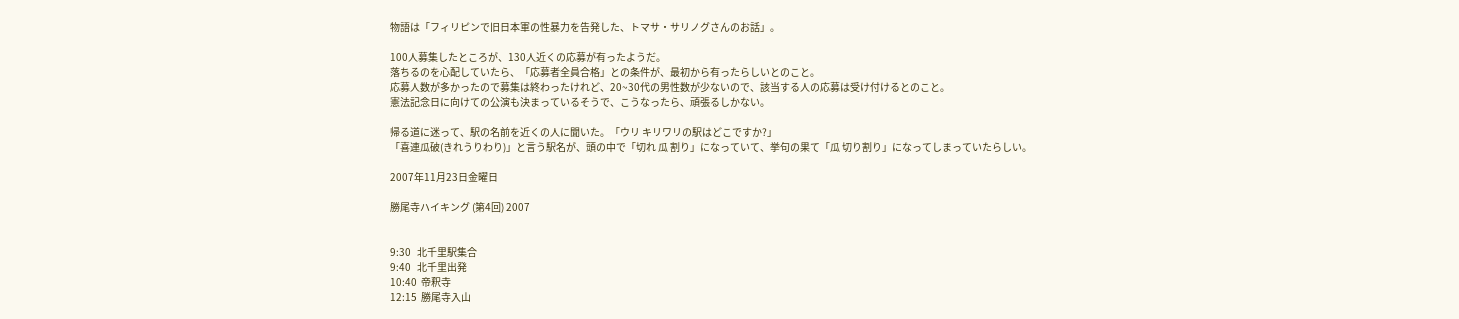物語は「フィリピンで旧日本軍の性暴力を告発した、トマサ・サリノグさんのお話」。

100人募集したところが、130人近くの応募が有ったようだ。
落ちるのを心配していたら、「応募者全員合格」との条件が、最初から有ったらしいとのこと。
応募人数が多かったので募集は終わったけれど、20~30代の男性数が少ないので、該当する人の応募は受け付けるとのこと。
憲法記念日に向けての公演も決まっているそうで、こうなったら、頑張るしかない。

帰る道に迷って、駅の名前を近くの人に聞いた。「ウリ キリワリの駅はどこですか?」
「喜連瓜破(きれうりわり)」と言う駅名が、頭の中で「切れ 瓜 割り」になっていて、挙句の果て「瓜 切り割り」になってしまっていたらしい。

2007年11月23日金曜日

勝尾寺ハイキング (第4回) 2007


9:30   北千里駅集合
9:40   北千里出発
10:40  帝釈寺
12:15  勝尾寺入山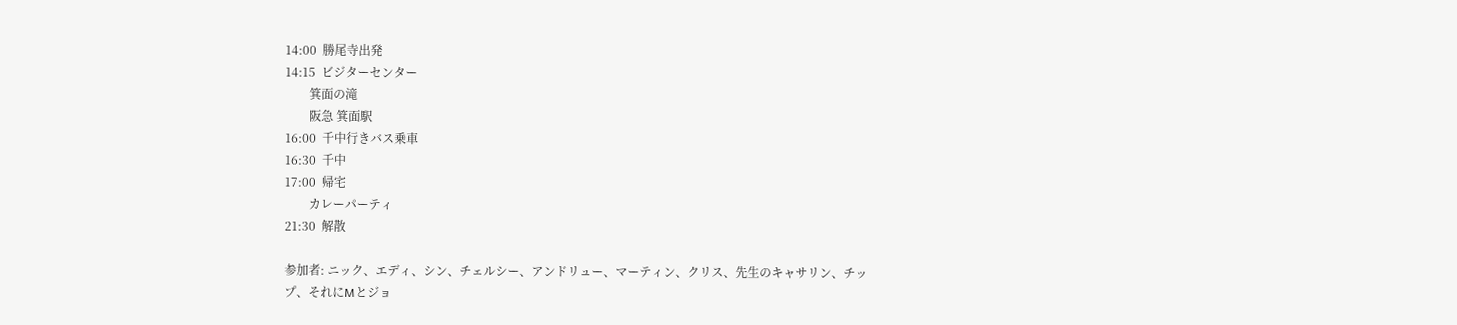14:00  勝尾寺出発
14:15  ビジターセンター
        箕面の滝
        阪急 箕面駅
16:00  千中行きバス乗車
16:30  千中
17:00  帰宅
        カレーパーティ
21:30  解散

参加者: ニック、エディ、シン、チェルシー、アンドリュー、マーティン、クリス、先生のキャサリン、チップ、それにMとジョ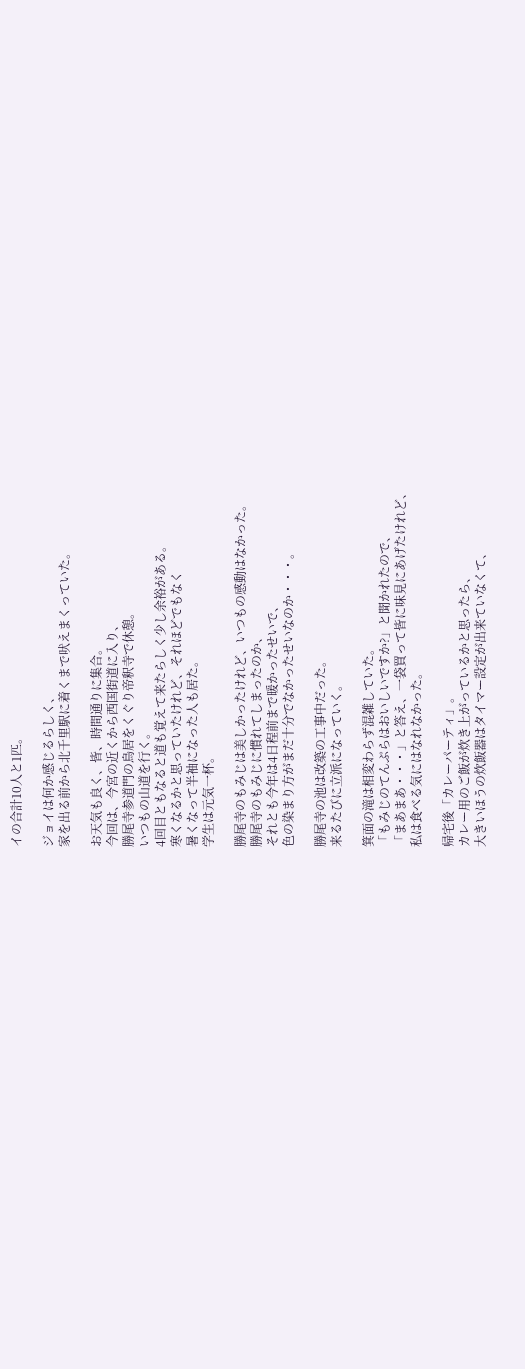イの合計10人と1匹。

ジョイは何か感じるらしく、
家を出る前から北千里駅に着くまで吠えまくっていた。

お天気も良く、皆、時間通りに集合。
今回は、今宮の近くから西国街道に入り、
勝尾寺参道門の鳥居をくぐり帝釈寺で休憩。
いつもの山道を行く。
4回目ともなると道も覚えて来たらしく少し余裕がある。
寒くなるかと思っていたけれど、それほどでもなく
暑くなって半袖になった人も居た。
学生は元気一杯。

勝尾寺のもみじは美しかったけれど、いつもの感動はなかった。
勝尾寺のもみじに慣れてしまったのか、
それとも今年は4日程前まで暖かったせいで、
色の染まり方がまだ十分でなかったせいなのか・・・。

勝尾寺の池は改築の工事中だった。
来るたびに立派になっていく。

箕面の滝は相変わらず混雑していた。
「もみじのてんぷらはおいしいですか?」と聞かれたので、
「まあまあ・・・」と答え、一袋買って皆に味見にあげたけれど、
私は食べる気にはなれなかった。

帰宅後「カレーパーティ」。
カレー用のご飯が炊き上がっているかと思ったら、
大きいほうの炊飯器はタイマー設定が出来ていなくて、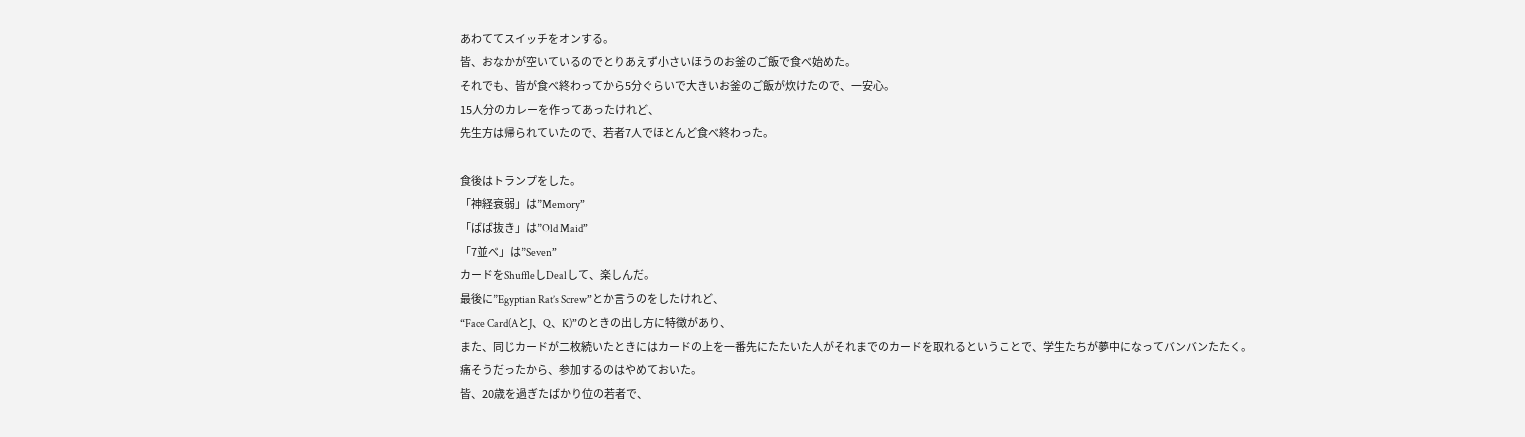あわててスイッチをオンする。
皆、おなかが空いているのでとりあえず小さいほうのお釜のご飯で食べ始めた。
それでも、皆が食べ終わってから5分ぐらいで大きいお釜のご飯が炊けたので、一安心。
15人分のカレーを作ってあったけれど、
先生方は帰られていたので、若者7人でほとんど食べ終わった。

食後はトランプをした。
「神経衰弱」は”Memory”
「ばば抜き」は”Old Maid”
「7並べ」は”Seven”
カードをShuffleしDealして、楽しんだ。
最後に”Egyptian Rat’s Screw”とか言うのをしたけれど、
“Face Card(AとJ、Q、K)”のときの出し方に特徴があり、
また、同じカードが二枚続いたときにはカードの上を一番先にたたいた人がそれまでのカードを取れるということで、学生たちが夢中になってバンバンたたく。
痛そうだったから、参加するのはやめておいた。
皆、20歳を過ぎたばかり位の若者で、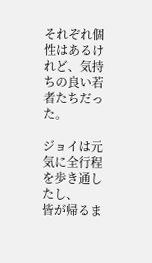それぞれ個性はあるけれど、気持ちの良い若者たちだった。

ジョイは元気に全行程を歩き通したし、
皆が帰るま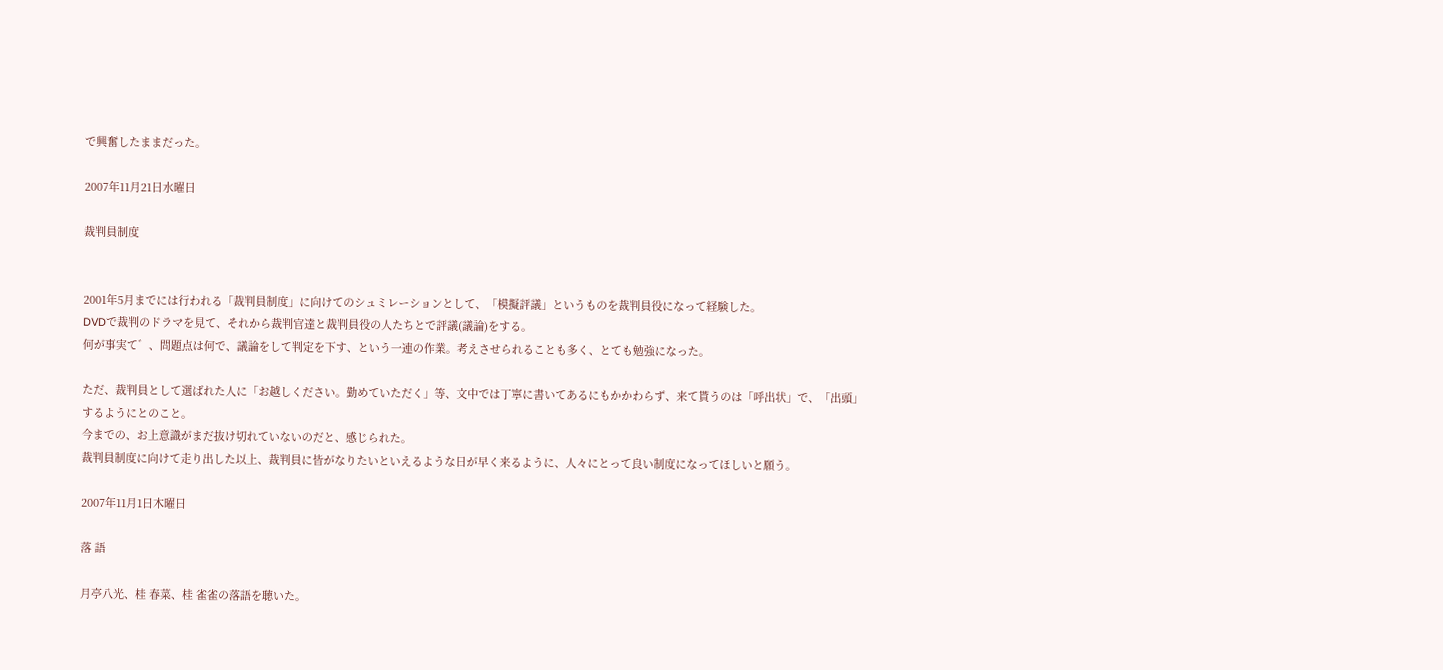で興奮したままだった。

2007年11月21日水曜日

裁判員制度


2001年5月までには行われる「裁判員制度」に向けてのシュミレーションとして、「模擬評議」というものを裁判員役になって経験した。
DVDで裁判のドラマを見て、それから裁判官達と裁判員役の人たちとで評議(議論)をする。
何が事実て゛、問題点は何で、議論をして判定を下す、という一連の作業。考えさせられることも多く、とても勉強になった。

ただ、裁判員として選ばれた人に「お越しください。勤めていただく」等、文中では丁寧に書いてあるにもかかわらず、来て貰うのは「呼出状」で、「出頭」するようにとのこと。
今までの、お上意識がまだ抜け切れていないのだと、感じられた。
裁判員制度に向けて走り出した以上、裁判員に皆がなりたいといえるような日が早く来るように、人々にとって良い制度になってほしいと願う。

2007年11月1日木曜日

落 語

月亭八光、桂 春菜、桂 雀雀の落語を聴いた。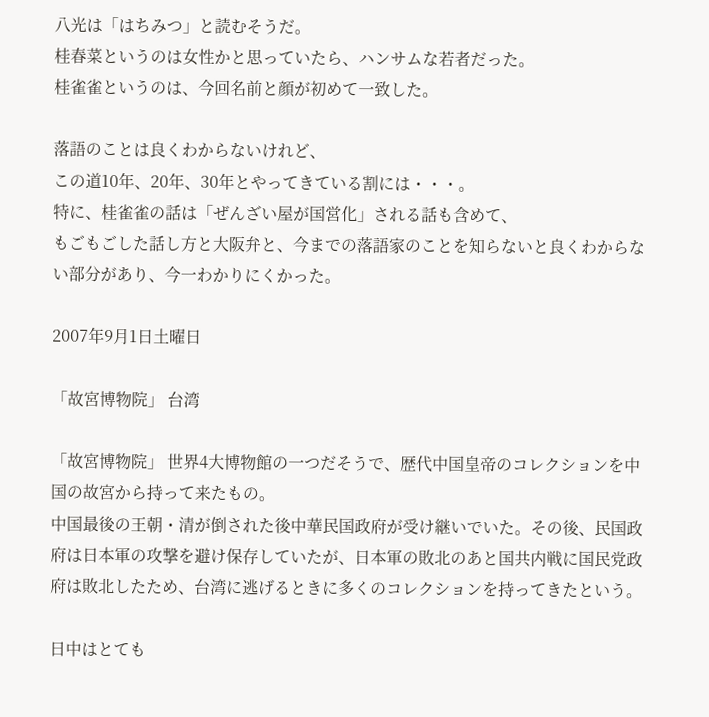八光は「はちみつ」と読むそうだ。
桂春菜というのは女性かと思っていたら、ハンサムな若者だった。
桂雀雀というのは、今回名前と顔が初めて一致した。

落語のことは良くわからないけれど、
この道10年、20年、30年とやってきている割には・・・。
特に、桂雀雀の話は「ぜんざい屋が国営化」される話も含めて、
もごもごした話し方と大阪弁と、今までの落語家のことを知らないと良くわからない部分があり、今一わかりにくかった。

2007年9月1日土曜日

「故宮博物院」 台湾

「故宮博物院」 世界4大博物館の一つだそうで、歴代中国皇帝のコレクションを中国の故宮から持って来たもの。
中国最後の王朝・清が倒された後中華民国政府が受け継いでいた。その後、民国政府は日本軍の攻撃を避け保存していたが、日本軍の敗北のあと国共内戦に国民党政府は敗北したため、台湾に逃げるときに多くのコレクションを持ってきたという。

日中はとても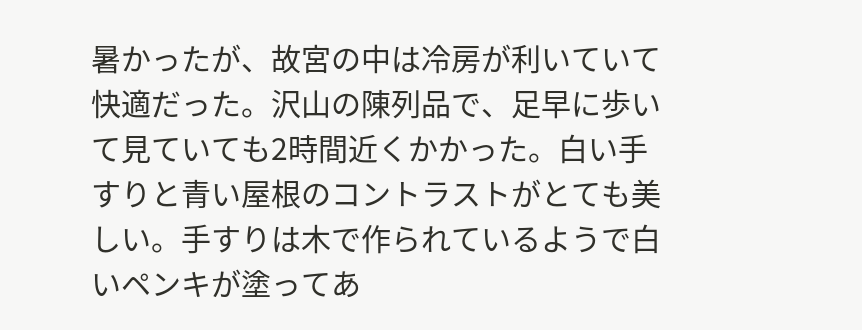暑かったが、故宮の中は冷房が利いていて快適だった。沢山の陳列品で、足早に歩いて見ていても2時間近くかかった。白い手すりと青い屋根のコントラストがとても美しい。手すりは木で作られているようで白いペンキが塗ってあ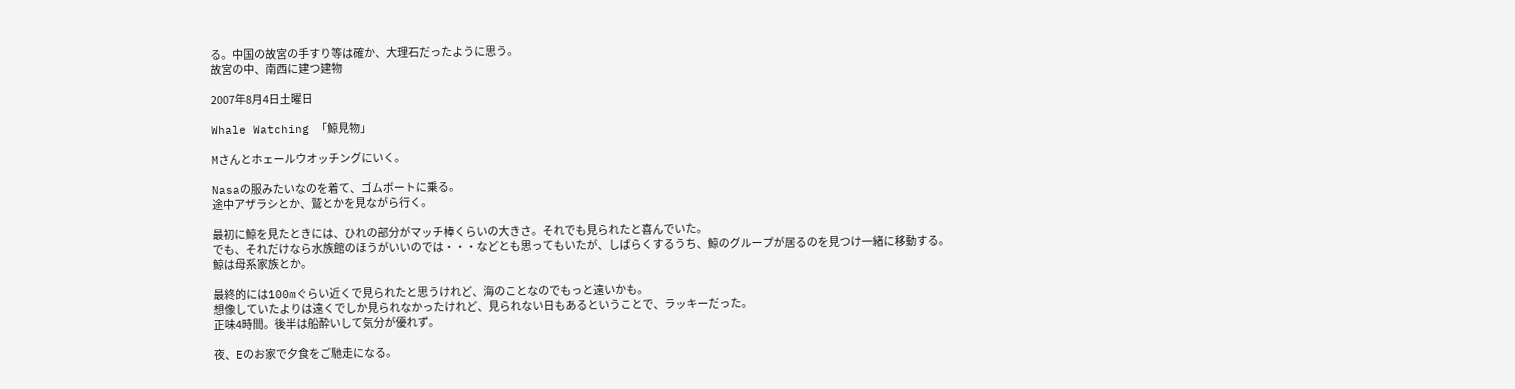る。中国の故宮の手すり等は確か、大理石だったように思う。
故宮の中、南西に建つ建物

2007年8月4日土曜日

Whale Watching 「鯨見物」

Mさんとホェールウオッチングにいく。

Nasaの服みたいなのを着て、ゴムボートに乗る。
途中アザラシとか、鷲とかを見ながら行く。

最初に鯨を見たときには、ひれの部分がマッチ棒くらいの大きさ。それでも見られたと喜んでいた。
でも、それだけなら水族館のほうがいいのでは・・・などとも思ってもいたが、しばらくするうち、鯨のグループが居るのを見つけ一緒に移動する。
鯨は母系家族とか。

最終的には100mぐらい近くで見られたと思うけれど、海のことなのでもっと遠いかも。
想像していたよりは遠くでしか見られなかったけれど、見られない日もあるということで、ラッキーだった。
正味4時間。後半は船酔いして気分が優れず。

夜、Eのお家で夕食をご馳走になる。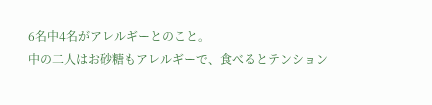6名中4名がアレルギーとのこと。
中の二人はお砂糖もアレルギーで、食べるとテンション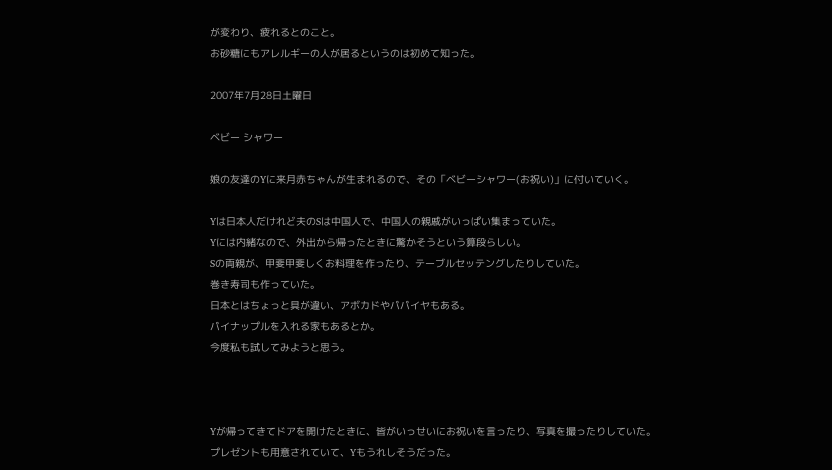が変わり、疲れるとのこと。
お砂糖にもアレルギーの人が居るというのは初めて知った。

2007年7月28日土曜日

ベビー シャワー

娘の友達のYに来月赤ちゃんが生まれるので、その「ベビーシャワー(お祝い)」に付いていく。

Yは日本人だけれど夫のSは中国人で、中国人の親戚がいっぱい集まっていた。
Yには内緒なので、外出から帰ったときに驚かそうという算段らしい。
Sの両親が、甲斐甲斐しくお料理を作ったり、テーブルセッテングしたりしていた。
巻き寿司も作っていた。
日本とはちょっと具が違い、アボカドやパパイヤもある。
パイナップルを入れる家もあるとか。
今度私も試してみようと思う。



Yが帰ってきてドアを開けたときに、皆がいっせいにお祝いを言ったり、写真を撮ったりしていた。
プレゼントも用意されていて、Yもうれしそうだった。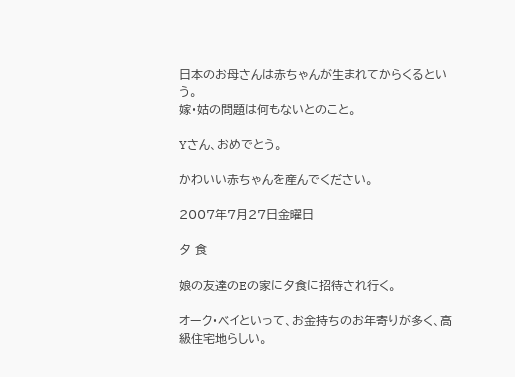日本のお母さんは赤ちゃんが生まれてからくるという。
嫁・姑の問題は何もないとのこと。

Yさん、おめでとう。

かわいい赤ちゃんを産んでください。

2007年7月27日金曜日

夕 食

娘の友達のEの家に夕食に招待され行く。

オーク・ベイといって、お金持ちのお年寄りが多く、高級住宅地らしい。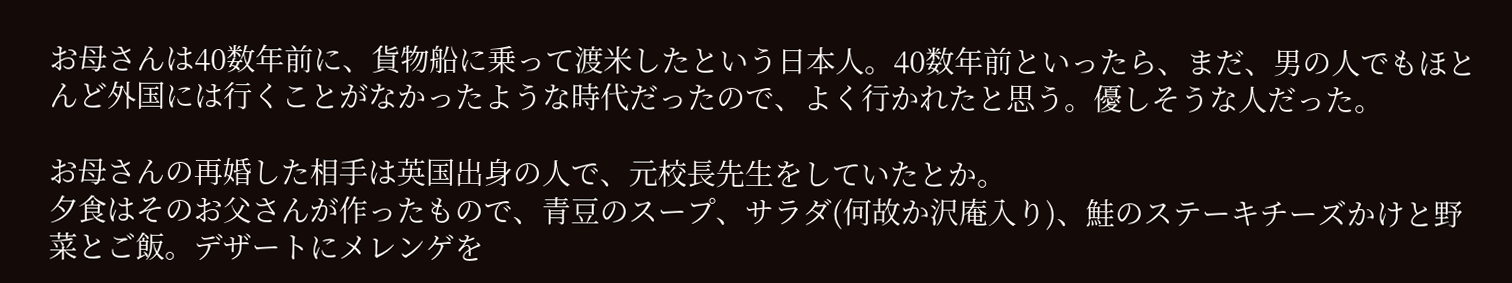お母さんは40数年前に、貨物船に乗って渡米したという日本人。40数年前といったら、まだ、男の人でもほとんど外国には行くことがなかったような時代だったので、よく行かれたと思う。優しそうな人だった。

お母さんの再婚した相手は英国出身の人で、元校長先生をしていたとか。
夕食はそのお父さんが作ったもので、青豆のスープ、サラダ(何故か沢庵入り)、鮭のステーキチーズかけと野菜とご飯。デザートにメレンゲを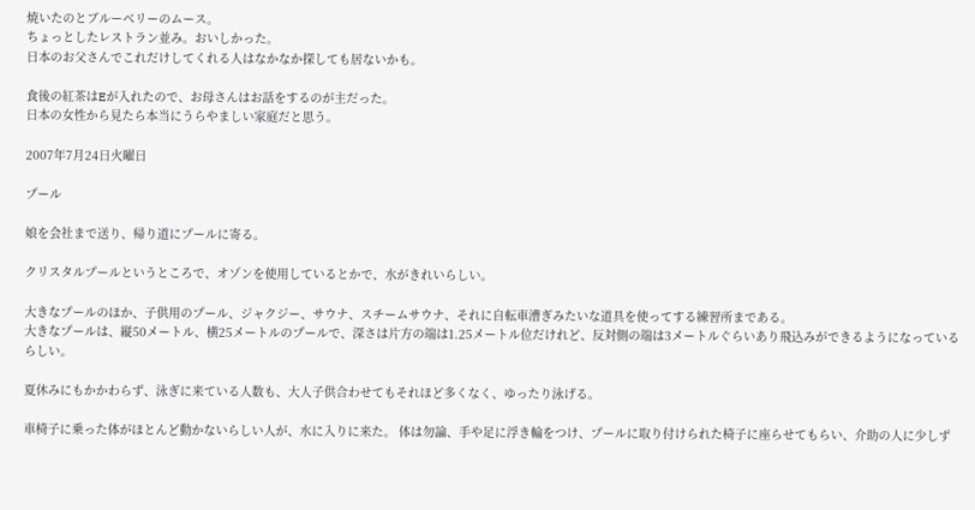焼いたのとブルーベリーのムース。
ちょっとしたレストラン並み。おいしかった。
日本のお父さんでこれだけしてくれる人はなかなか探しても居ないかも。

食後の紅茶はEが入れたので、お母さんはお話をするのが主だった。
日本の女性から見たら本当にうらやましい家庭だと思う。

2007年7月24日火曜日

プール

娘を会社まで送り、帰り道にプールに寄る。

クリスタルプールというところで、オゾンを使用しているとかで、水がきれいらしい。

大きなプールのほか、子供用のプール、ジャクジー、サウナ、スチームサウナ、それに自転車漕ぎみたいな道具を使ってする練習所まである。
大きなプールは、縦50メートル、横25メートルのプールで、深さは片方の端は1.25メートル位だけれど、反対側の端は3メートルぐらいあり飛込みができるようになっているらしい。

夏休みにもかかわらず、泳ぎに来ている人数も、大人子供合わせてもそれほど多くなく、ゆったり泳げる。

車椅子に乗った体がほとんど動かないらしい人が、水に入りに来た。 体は勿論、手や足に浮き輪をつけ、プールに取り付けられた椅子に座らせてもらい、介助の人に少しず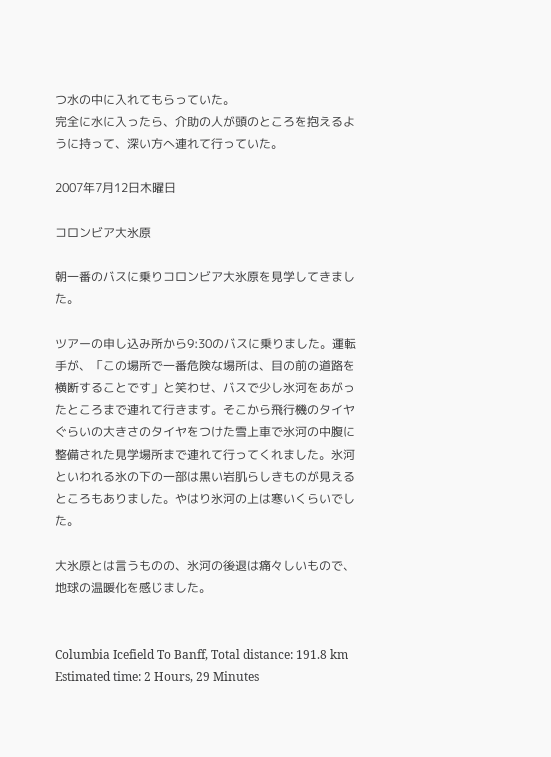つ水の中に入れてもらっていた。
完全に水に入ったら、介助の人が頭のところを抱えるように持って、深い方へ連れて行っていた。

2007年7月12日木曜日

コロンビア大氷原

朝一番のバスに乗りコロンビア大氷原を見学してきました。

ツアーの申し込み所から9:30のバスに乗りました。運転手が、「この場所で一番危険な場所は、目の前の道路を横断することです」と笑わせ、バスで少し氷河をあがったところまで連れて行きます。そこから飛行機のタイヤぐらいの大きさのタイヤをつけた雪上車で氷河の中腹に整備された見学場所まで連れて行ってくれました。氷河といわれる氷の下の一部は黒い岩肌らしきものが見えるところもありました。やはり氷河の上は寒いくらいでした。

大氷原とは言うものの、氷河の後退は痛々しいもので、地球の温暖化を感じました。


Columbia Icefield To Banff, Total distance: 191.8 km Estimated time: 2 Hours, 29 Minutes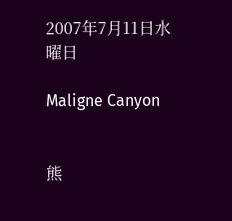2007年7月11日水曜日

Maligne Canyon


熊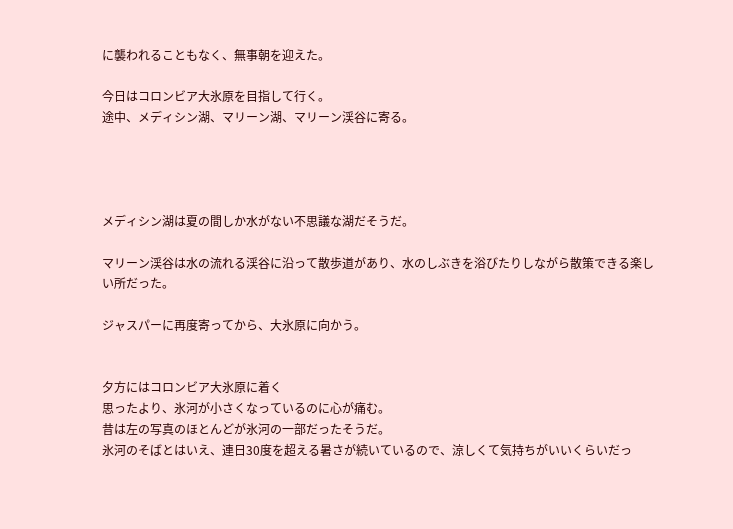に襲われることもなく、無事朝を迎えた。

今日はコロンビア大氷原を目指して行く。
途中、メディシン湖、マリーン湖、マリーン渓谷に寄る。




メディシン湖は夏の間しか水がない不思議な湖だそうだ。

マリーン渓谷は水の流れる渓谷に沿って散歩道があり、水のしぶきを浴びたりしながら散策できる楽しい所だった。

ジャスパーに再度寄ってから、大氷原に向かう。


夕方にはコロンビア大氷原に着く
思ったより、氷河が小さくなっているのに心が痛む。
昔は左の写真のほとんどが氷河の一部だったそうだ。
氷河のそばとはいえ、連日30度を超える暑さが続いているので、涼しくて気持ちがいいくらいだっ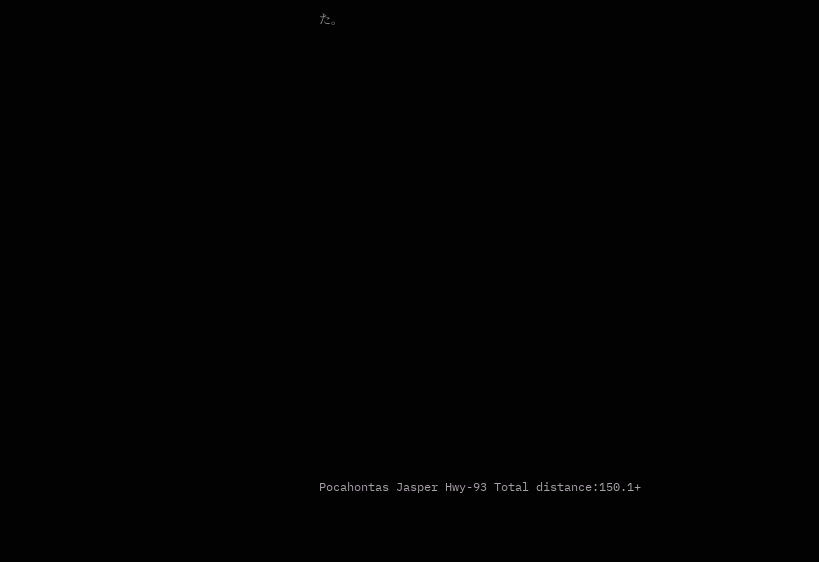た。


















Pocahontas Jasper Hwy-93 Total distance:150.1+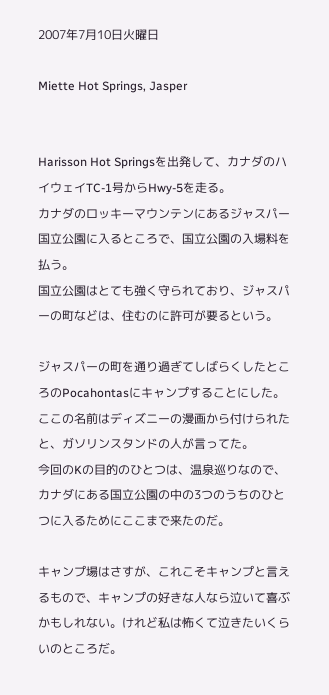2007年7月10日火曜日

Miette Hot Springs, Jasper


Harisson Hot Springsを出発して、カナダのハイウェイTC-1号からHwy-5を走る。
カナダのロッキーマウンテンにあるジャスパー国立公園に入るところで、国立公園の入場料を払う。
国立公園はとても強く守られており、ジャスパーの町などは、住むのに許可が要るという。

ジャスパーの町を通り過ぎてしばらくしたところのPocahontasにキャンプすることにした。
ここの名前はディズニーの漫画から付けられたと、ガソリンスタンドの人が言ってた。
今回のKの目的のひとつは、温泉巡りなので、カナダにある国立公園の中の3つのうちのひとつに入るためにここまで来たのだ。

キャンプ場はさすが、これこそキャンプと言えるもので、キャンプの好きな人なら泣いて喜ぶかもしれない。けれど私は怖くて泣きたいくらいのところだ。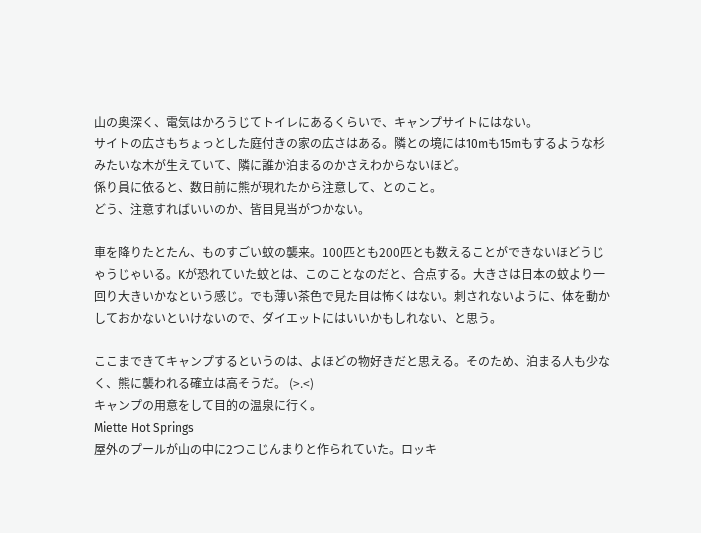山の奥深く、電気はかろうじてトイレにあるくらいで、キャンプサイトにはない。
サイトの広さもちょっとした庭付きの家の広さはある。隣との境には10mも15mもするような杉みたいな木が生えていて、隣に誰か泊まるのかさえわからないほど。
係り員に依ると、数日前に熊が現れたから注意して、とのこと。
どう、注意すればいいのか、皆目見当がつかない。

車を降りたとたん、ものすごい蚊の襲来。100匹とも200匹とも数えることができないほどうじゃうじゃいる。Kが恐れていた蚊とは、このことなのだと、合点する。大きさは日本の蚊より一回り大きいかなという感じ。でも薄い茶色で見た目は怖くはない。刺されないように、体を動かしておかないといけないので、ダイエットにはいいかもしれない、と思う。

ここまできてキャンプするというのは、よほどの物好きだと思える。そのため、泊まる人も少なく、熊に襲われる確立は高そうだ。 (>.<)
キャンプの用意をして目的の温泉に行く。
Miette Hot Springs
屋外のプールが山の中に2つこじんまりと作られていた。ロッキ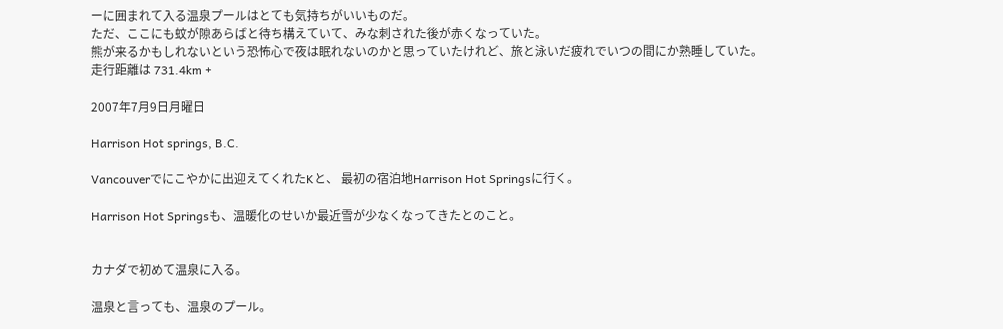ーに囲まれて入る温泉プールはとても気持ちがいいものだ。
ただ、ここにも蚊が隙あらばと待ち構えていて、みな刺された後が赤くなっていた。
熊が来るかもしれないという恐怖心で夜は眠れないのかと思っていたけれど、旅と泳いだ疲れでいつの間にか熟睡していた。
走行距離は 731.4km +

2007年7月9日月曜日

Harrison Hot springs, B.C.

Vancouverでにこやかに出迎えてくれたKと、 最初の宿泊地Harrison Hot Springsに行く。

Harrison Hot Springsも、温暖化のせいか最近雪が少なくなってきたとのこと。


カナダで初めて温泉に入る。

温泉と言っても、温泉のプール。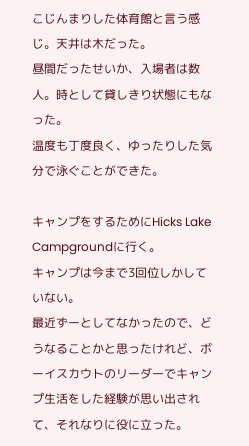こじんまりした体育館と言う感じ。天井は木だった。
昼間だったせいか、入場者は数人。時として貸しきり状態にもなった。
温度も丁度良く、ゆったりした気分で泳ぐことができた。

キャンプをするためにHicks Lake Campgroundに行く。
キャンプは今まで3回位しかしていない。
最近ずーとしてなかったので、どうなることかと思ったけれど、ボーイスカウトのリーダーでキャンプ生活をした経験が思い出されて、それなりに役に立った。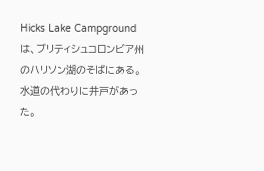Hicks Lake Campgroundは、ブリティシュコロンビア州のハリソン湖のそばにある。
水道の代わりに井戸があった。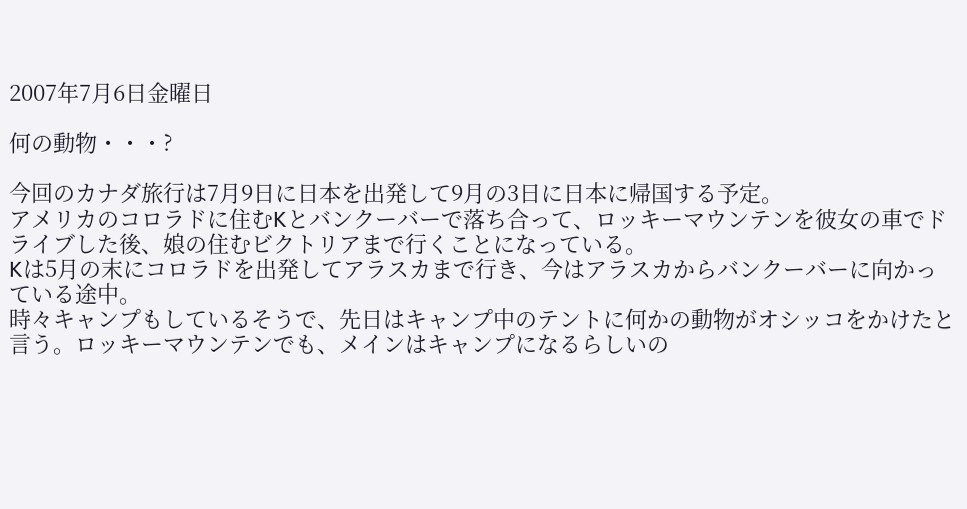2007年7月6日金曜日

何の動物・・・?

今回のカナダ旅行は7月9日に日本を出発して9月の3日に日本に帰国する予定。
アメリカのコロラドに住むKとバンクーバーで落ち合って、ロッキーマウンテンを彼女の車でドライブした後、娘の住むビクトリアまで行くことになっている。
Kは5月の末にコロラドを出発してアラスカまで行き、今はアラスカからバンクーバーに向かっている途中。
時々キャンプもしているそうで、先日はキャンプ中のテントに何かの動物がオシッコをかけたと言う。ロッキーマウンテンでも、メインはキャンプになるらしいの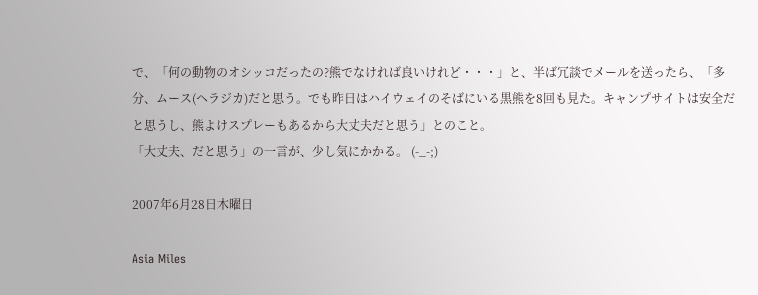で、「何の動物のオシッコだったの?熊でなければ良いけれど・・・」と、半ば冗談でメールを送ったら、「多分、ムース(ヘラジカ)だと思う。でも昨日はハイウェイのそばにいる黒熊を8回も見た。キャンプサイトは安全だと思うし、熊よけスプレーもあるから大丈夫だと思う」とのこと。
「大丈夫、だと思う」の一言が、少し気にかかる。 (-_-;)

2007年6月28日木曜日

Asia Miles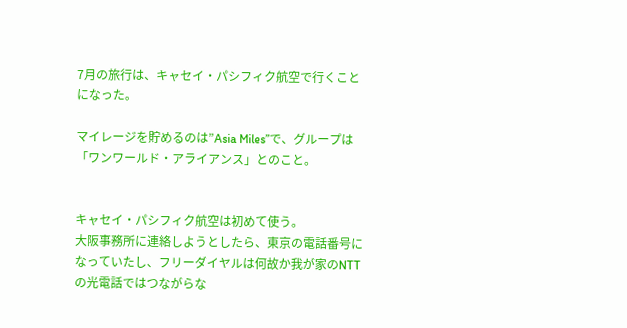7月の旅行は、キャセイ・パシフィク航空で行くことになった。

マイレージを貯めるのは”Asia Miles”で、グループは「ワンワールド・アライアンス」とのこと。


キャセイ・パシフィク航空は初めて使う。
大阪事務所に連絡しようとしたら、東京の電話番号になっていたし、フリーダイヤルは何故か我が家のNTTの光電話ではつながらな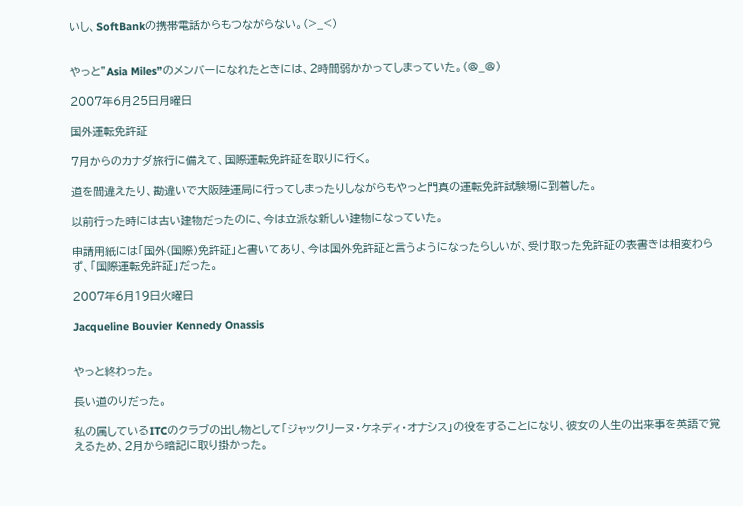いし、SoftBankの携帯電話からもつながらない。(>_<)


やっと”Asia Miles”のメンバーになれたときには、2時間弱かかってしまっていた。(@_@)

2007年6月25日月曜日

国外運転免許証

7月からのカナダ旅行に備えて、国際運転免許証を取りに行く。

道を間違えたり、勘違いで大阪陸運局に行ってしまったりしながらもやっと門真の運転免許試験場に到着した。

以前行った時には古い建物だったのに、今は立派な新しい建物になっていた。

申請用紙には「国外(国際)免許証」と書いてあり、今は国外免許証と言うようになったらしいが、受け取った免許証の表書きは相変わらず、「国際運転免許証」だった。

2007年6月19日火曜日

Jacqueline Bouvier Kennedy Onassis


やっと終わった。

長い道のりだった。

私の属しているITCのクラブの出し物として「ジャックリーヌ・ケネディ・オナシス」の役をすることになり、彼女の人生の出来事を英語で覚えるため、2月から暗記に取り掛かった。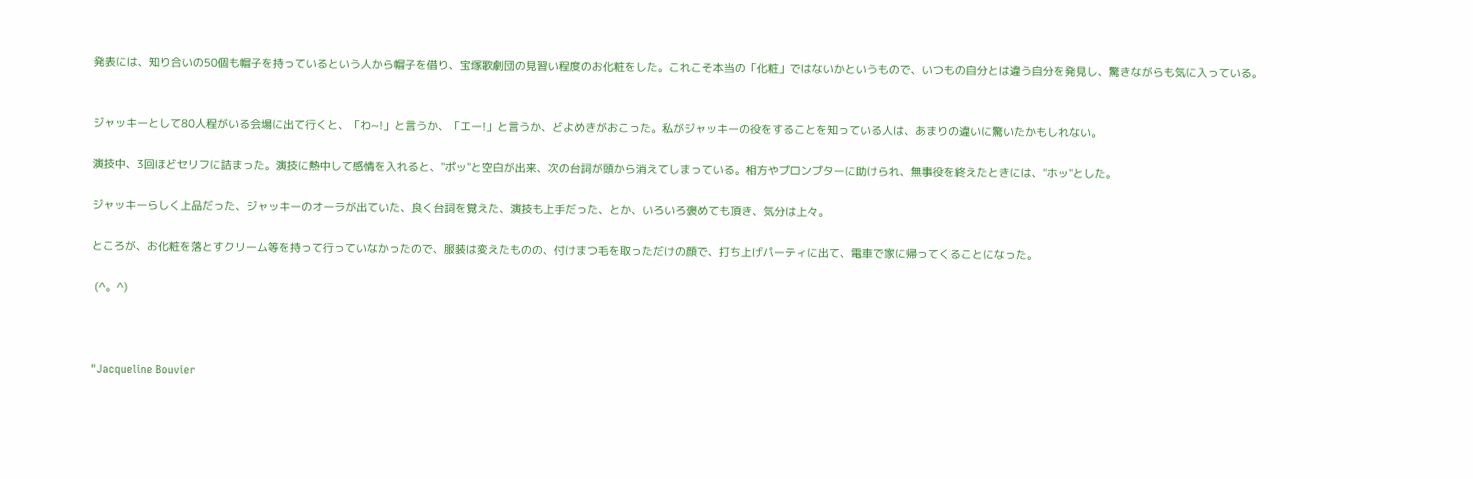発表には、知り合いの50個も帽子を持っているという人から帽子を借り、宝塚歌劇団の見習い程度のお化粧をした。これこそ本当の「化粧」ではないかというもので、いつもの自分とは違う自分を発見し、驚きながらも気に入っている。


ジャッキーとして80人程がいる会場に出て行くと、「わ~!」と言うか、「エー!」と言うか、どよめきがおこった。私がジャッキーの役をすることを知っている人は、あまりの違いに驚いたかもしれない。

演技中、3回ほどセリフに詰まった。演技に熱中して感情を入れると、"ポッ"と空白が出来、次の台詞が頭から消えてしまっている。相方やプロンプターに助けられ、無事役を終えたときには、"ホッ"とした。

ジャッキーらしく上品だった、ジャッキーのオーラが出ていた、良く台詞を覚えた、演技も上手だった、とか、いろいろ褒めても頂き、気分は上々。

ところが、お化粧を落とすクリーム等を持って行っていなかったので、服装は変えたものの、付けまつ毛を取っただけの顔で、打ち上げパーティに出て、電車で家に帰ってくることになった。

 (^。^)



"Jacqueline Bouvier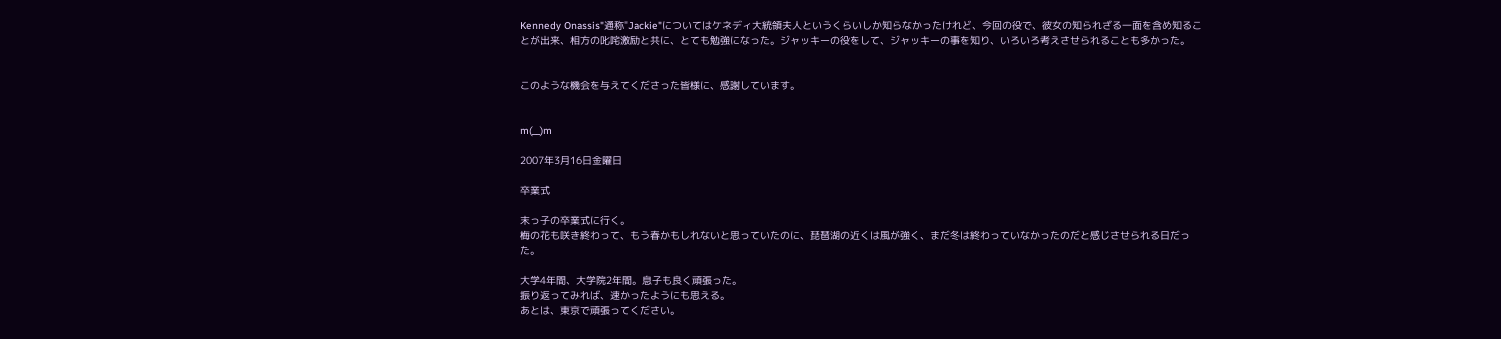Kennedy Onassis"通称"Jackie"についてはケネディ大統領夫人というくらいしか知らなかったけれど、今回の役で、彼女の知られざる一面を含め知ることが出来、相方の叱咤激励と共に、とても勉強になった。ジャッキーの役をして、ジャッキーの事を知り、いろいろ考えさせられることも多かった。


このような機会を与えてくださった皆様に、感謝しています。


m(__)m

2007年3月16日金曜日

卒業式

末っ子の卒業式に行く。
梅の花も咲き終わって、もう春かもしれないと思っていたのに、琵琶湖の近くは風が強く、まだ冬は終わっていなかったのだと感じさせられる日だった。

大学4年間、大学院2年間。息子も良く頑張った。
振り返ってみれば、速かったようにも思える。
あとは、東京で頑張ってください。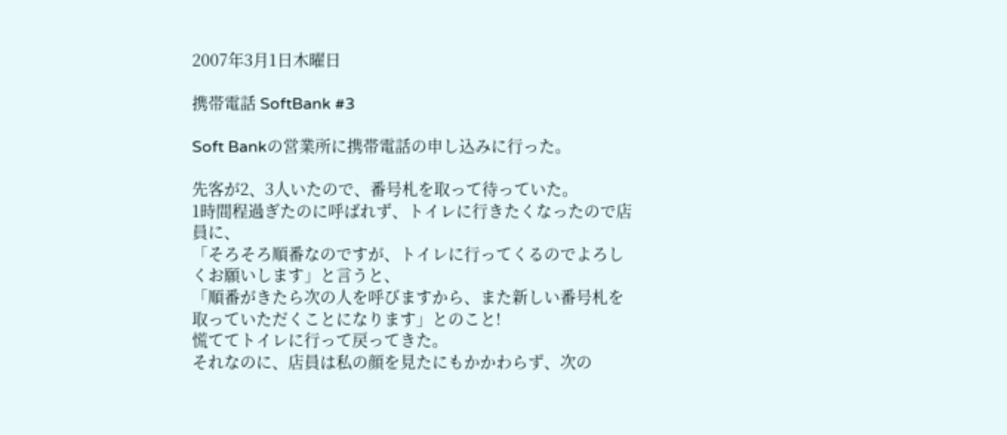2007年3月1日木曜日

携帯電話 SoftBank #3

Soft Bankの営業所に携帯電話の申し込みに行った。

先客が2、3人いたので、番号札を取って待っていた。
1時間程過ぎたのに呼ばれず、トイレに行きたくなったので店員に、
「そろそろ順番なのですが、トイレに行ってくるのでよろしくお願いします」と言うと、
「順番がきたら次の人を呼びますから、また新しい番号札を取っていただくことになります」とのこと!
慌ててトイレに行って戻ってきた。
それなのに、店員は私の顔を見たにもかかわらず、次の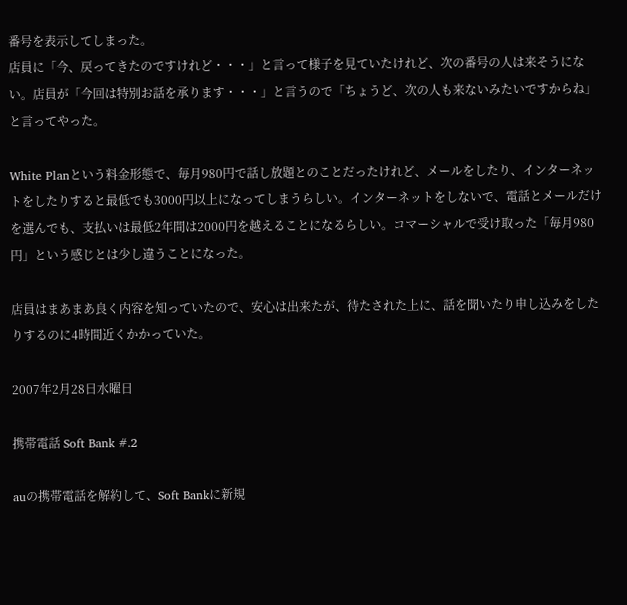番号を表示してしまった。
店員に「今、戻ってきたのですけれど・・・」と言って様子を見ていたけれど、次の番号の人は来そうにない。店員が「今回は特別お話を承ります・・・」と言うので「ちょうど、次の人も来ないみたいですからね」と言ってやった。

White Planという料金形態で、毎月980円で話し放題とのことだったけれど、メールをしたり、インターネットをしたりすると最低でも3000円以上になってしまうらしい。インターネットをしないで、電話とメールだけを選んでも、支払いは最低2年間は2000円を越えることになるらしい。コマーシャルで受け取った「毎月980円」という感じとは少し違うことになった。

店員はまあまあ良く内容を知っていたので、安心は出来たが、待たされた上に、話を聞いたり申し込みをしたりするのに4時間近くかかっていた。

2007年2月28日水曜日

携帯電話 Soft Bank #.2

auの携帯電話を解約して、Soft Bankに新規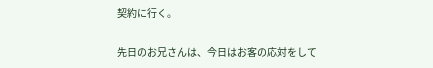契約に行く。

先日のお兄さんは、今日はお客の応対をして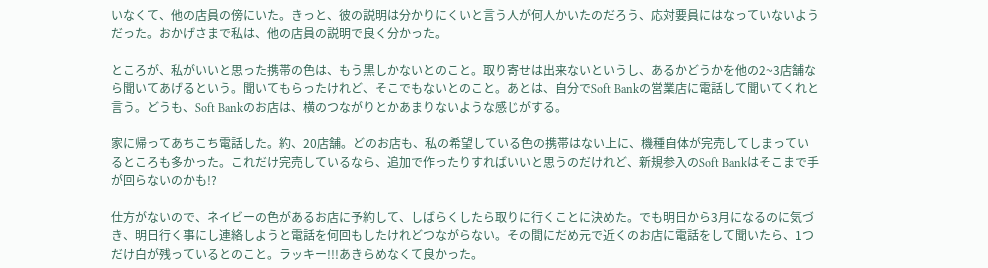いなくて、他の店員の傍にいた。きっと、彼の説明は分かりにくいと言う人が何人かいたのだろう、応対要員にはなっていないようだった。おかげさまで私は、他の店員の説明で良く分かった。

ところが、私がいいと思った携帯の色は、もう黒しかないとのこと。取り寄せは出来ないというし、あるかどうかを他の2~3店舗なら聞いてあげるという。聞いてもらったけれど、そこでもないとのこと。あとは、自分でSoft Bankの営業店に電話して聞いてくれと言う。どうも、Soft Bankのお店は、横のつながりとかあまりないような感じがする。

家に帰ってあちこち電話した。約、20店舗。どのお店も、私の希望している色の携帯はない上に、機種自体が完売してしまっているところも多かった。これだけ完売しているなら、追加で作ったりすればいいと思うのだけれど、新規参入のSoft Bankはそこまで手が回らないのかも!?

仕方がないので、ネイビーの色があるお店に予約して、しばらくしたら取りに行くことに決めた。でも明日から3月になるのに気づき、明日行く事にし連絡しようと電話を何回もしたけれどつながらない。その間にだめ元で近くのお店に電話をして聞いたら、1つだけ白が残っているとのこと。ラッキー!!!あきらめなくて良かった。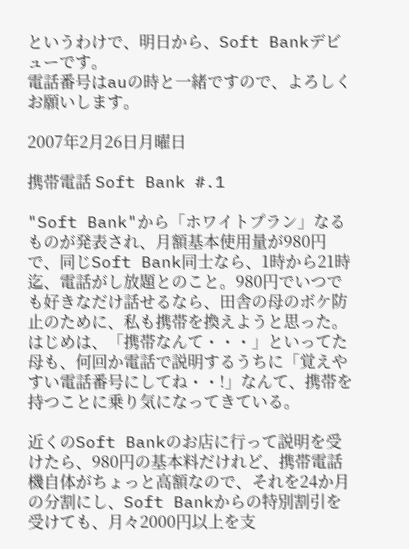というわけで、明日から、Soft Bankデビューです。
電話番号はauの時と一緒ですので、よろしくお願いします。

2007年2月26日月曜日

携帯電話 Soft Bank #.1

"Soft Bank"から「ホワイトプラン」なるものが発表され、月額基本使用量が980円で、同じSoft Bank同士なら、1時から21時迄、電話がし放題とのこと。980円でいつでも好きなだけ話せるなら、田舎の母のボケ防止のために、私も携帯を換えようと思った。
はじめは、「携帯なんて・・・」といってた母も、何回か電話で説明するうちに「覚えやすい電話番号にしてね・・!」なんて、携帯を持つことに乗り気になってきている。

近くのSoft Bankのお店に行って説明を受けたら、980円の基本料だけれど、携帯電話機自体がちょっと高額なので、それを24か月の分割にし、Soft Bankからの特別割引を受けても、月々2000円以上を支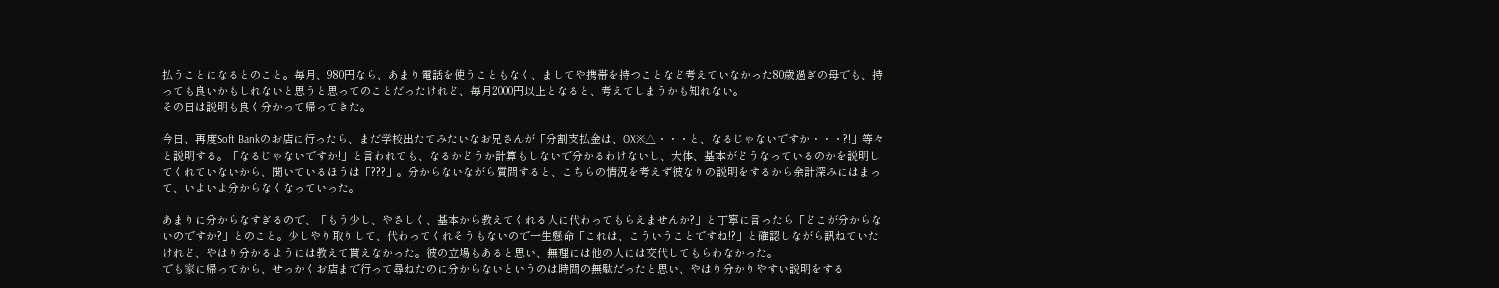払うことになるとのこと。毎月、980円なら、あまり電話を使うこともなく、ましてや携帯を持つことなど考えていなかった80歳過ぎの母でも、持っても良いかもしれないと思うと思ってのことだったけれど、毎月2000円以上となると、考えてしまうかも知れない。
その日は説明も良く分かって帰ってきた。

今日、再度Soft Bankのお店に行ったら、まだ学校出たてみたいなお兄さんが「分割支払金は、OX※△・・・と、なるじゃないですか・・・?!」等々と説明する。「なるじゃないですか!」と言われても、なるかどうか計算もしないで分かるわけないし、大体、基本がどうなっているのかを説明してくれていないから、聞いているほうは「???」。分からないながら質問すると、こちらの情況を考えず彼なりの説明をするから余計深みにはまって、いよいよ分からなくなっていった。

あまりに分からなすぎるので、「もう少し、やさしく、基本から教えてくれる人に代わってもらえませんか?」と丁寧に言ったら「どこが分からないのですか?」とのこと。少しやり取りして、代わってくれそうもないので一生懸命「これは、こういうことですね!?」と確認しながら訊ねていたけれど、やはり分かるようには教えて貰えなかった。彼の立場もあると思い、無理には他の人には交代してもらわなかった。
でも家に帰ってから、せっかくお店まで行って尋ねたのに分からないというのは時間の無駄だったと思い、やはり分かりやすい説明をする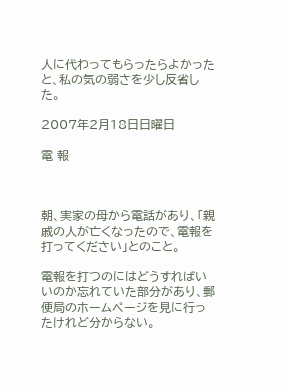人に代わってもらったらよかったと、私の気の弱さを少し反省した。

2007年2月18日日曜日

電 報



朝、実家の母から電話があり、「親戚の人が亡くなったので、電報を打ってください」とのこと。

電報を打つのにはどうすればいいのか忘れていた部分があり、郵便局のホームページを見に行ったけれど分からない。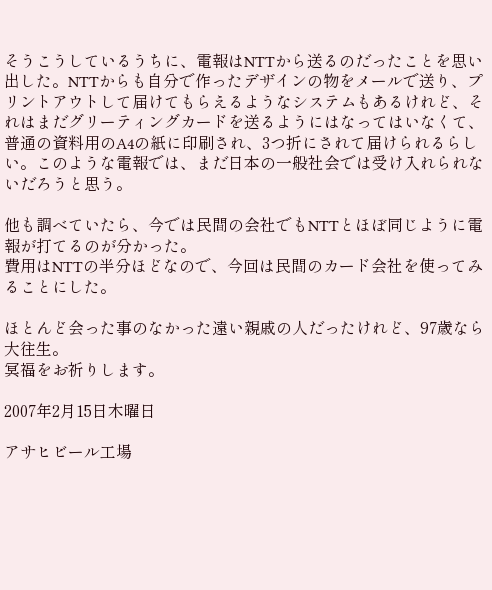そうこうしているうちに、電報はNTTから送るのだったことを思い出した。NTTからも自分で作ったデザインの物をメールで送り、プリントアウトして届けてもらえるようなシステムもあるけれど、それはまだグリーティングカードを送るようにはなってはいなくて、普通の資料用のA4の紙に印刷され、3つ折にされて届けられるらしい。このような電報では、まだ日本の一般社会では受け入れられないだろうと思う。

他も調べていたら、今では民間の会社でもNTTとほぼ同じように電報が打てるのが分かった。
費用はNTTの半分ほどなので、今回は民間のカード会社を使ってみることにした。

ほとんど会った事のなかった遠い親戚の人だったけれど、97歳なら大往生。
冥福をお祈りします。

2007年2月15日木曜日

アサヒビール工場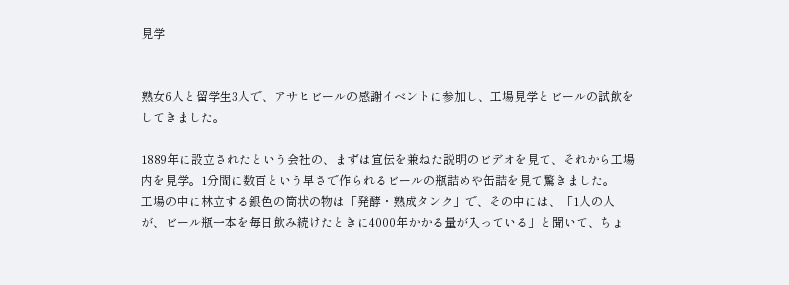見学


熟女6人と留学生3人で、アサヒビールの感謝イベントに参加し、工場見学とビールの試飲をしてきました。

1889年に設立されたという会社の、まずは宣伝を兼ねた説明のビデオを見て、それから工場内を見学。1分間に数百という早さで作られるビールの瓶詰めや缶詰を見て驚きました。
工場の中に林立する銀色の筒状の物は「発酵・熟成タンク」で、その中には、「1人の人が、ビール瓶一本を毎日飲み続けたときに4000年かかる量が入っている」と聞いて、ちょ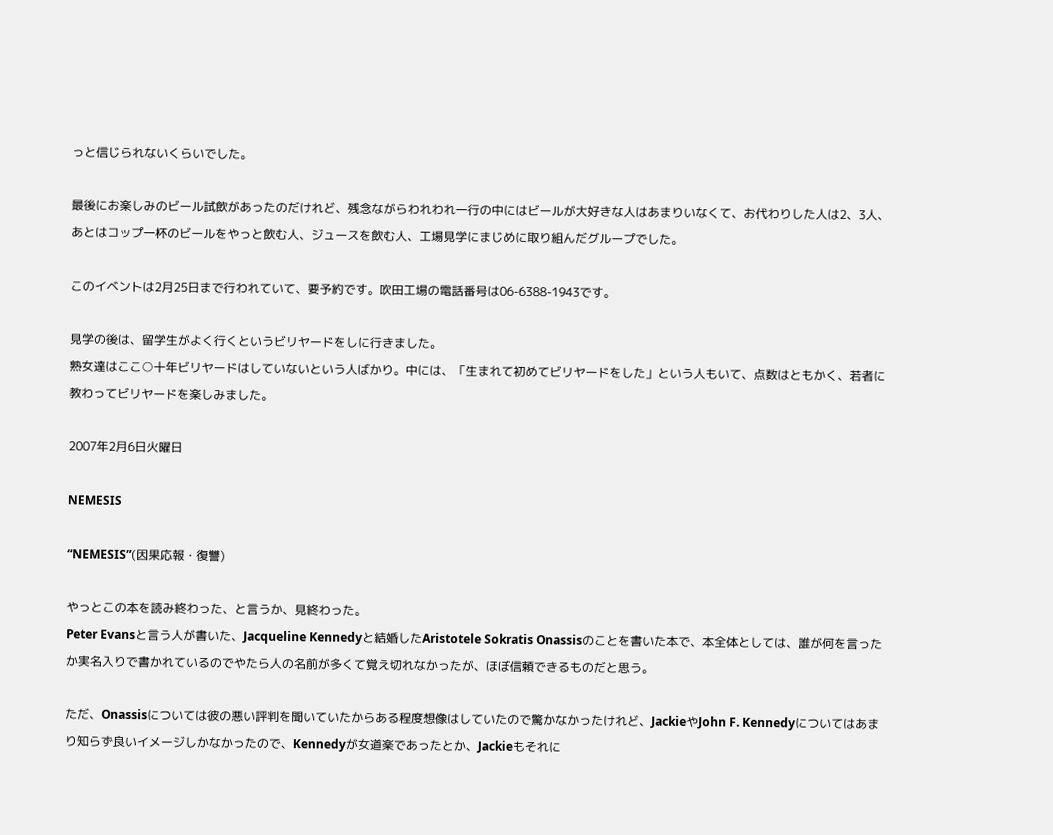っと信じられないくらいでした。

最後にお楽しみのビール試飲があったのだけれど、残念ながらわれわれ一行の中にはビールが大好きな人はあまりいなくて、お代わりした人は2、3人、あとはコップ一杯のビールをやっと飲む人、ジュースを飲む人、工場見学にまじめに取り組んだグループでした。

このイベントは2月25日まで行われていて、要予約です。吹田工場の電話番号は06-6388-1943です。

見学の後は、留学生がよく行くというビリヤードをしに行きました。
熟女達はここ○十年ビリヤードはしていないという人ばかり。中には、「生まれて初めてビリヤードをした」という人もいて、点数はともかく、若者に教わってビリヤードを楽しみました。

2007年2月6日火曜日

NEMESIS

“NEMESIS”(因果応報・復讐)

やっとこの本を読み終わった、と言うか、見終わった。
Peter Evansと言う人が書いた、Jacqueline Kennedyと結婚したAristotele Sokratis Onassisのことを書いた本で、本全体としては、誰が何を言ったか実名入りで書かれているのでやたら人の名前が多くて覚え切れなかったが、ほぼ信頼できるものだと思う。

ただ、Onassisについては彼の悪い評判を聞いていたからある程度想像はしていたので驚かなかったけれど、JackieやJohn F. Kennedyについてはあまり知らず良いイメージしかなかったので、Kennedyが女道楽であったとか、Jackieもそれに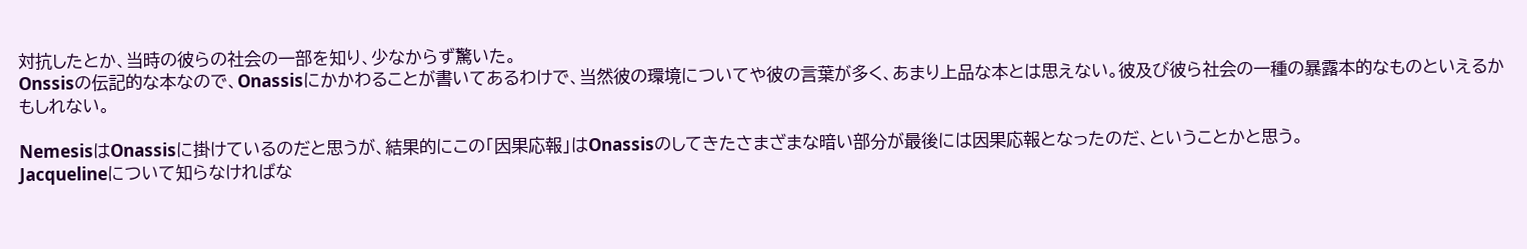対抗したとか、当時の彼らの社会の一部を知り、少なからず驚いた。
Onssisの伝記的な本なので、Onassisにかかわることが書いてあるわけで、当然彼の環境についてや彼の言葉が多く、あまり上品な本とは思えない。彼及び彼ら社会の一種の暴露本的なものといえるかもしれない。

NemesisはOnassisに掛けているのだと思うが、結果的にこの「因果応報」はOnassisのしてきたさまざまな暗い部分が最後には因果応報となったのだ、ということかと思う。
Jacquelineについて知らなければな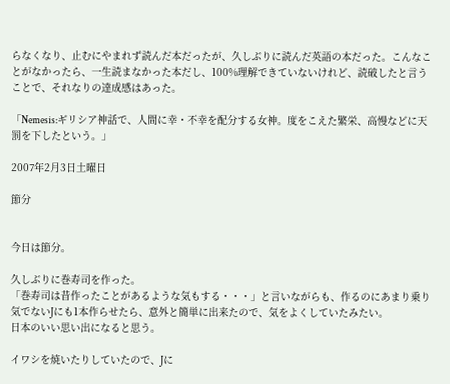らなくなり、止むにやまれず読んだ本だったが、久しぶりに読んだ英語の本だった。こんなことがなかったら、一生読まなかった本だし、100%理解できていないけれど、読破したと言うことで、それなりの達成感はあった。

「Nemesis:ギリシア神話で、人間に幸・不幸を配分する女神。度をこえた繁栄、高慢などに天罰を下したという。」

2007年2月3日土曜日

節分


今日は節分。

久しぶりに巻寿司を作った。
「巻寿司は昔作ったことがあるような気もする・・・」と言いながらも、作るのにあまり乗り気でないJにも1本作らせたら、意外と簡単に出来たので、気をよくしていたみたい。
日本のいい思い出になると思う。

イワシを焼いたりしていたので、Jに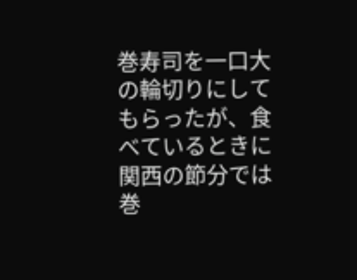巻寿司を一口大の輪切りにしてもらったが、食べているときに関西の節分では巻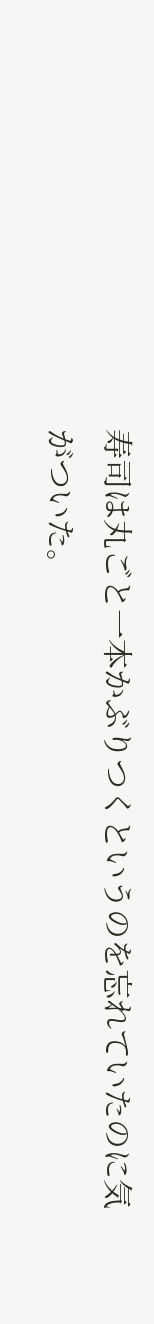寿司は丸ごと一本かぶりつくというのを忘れていたのに気がついた。